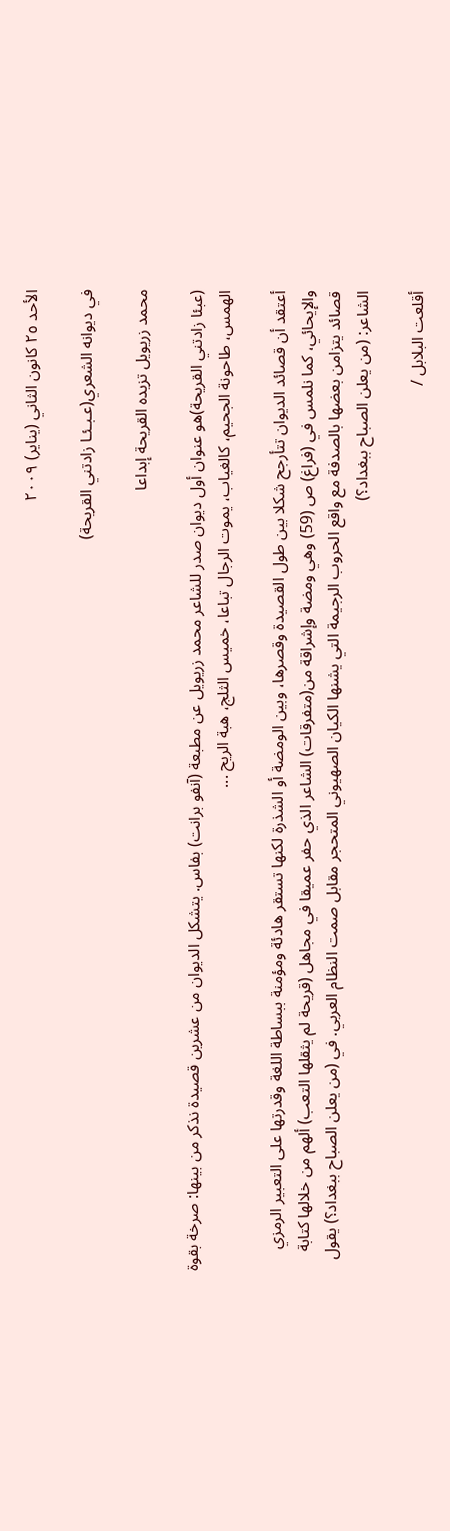الأحد ٢٥ كانون الثاني (يناير) ٢٠٠٩

في ديوانه الشعري(عـبـئـا زادتني القريحة)

محمد زريويل تزيده القريحة إبداعا

(عبئا زادتني القريحة)هو عنوان أول ديوان صدر للشاعر محمد زريويل عن مطبعة (آنفو برانت) بفاس. يتشكل الديوان من عشرين قصيدة نذكر من بينها: صرخة بقوة الهمس، طاحونة الجحيم، كالغياب، يموت الرجال تباعا، خميس الثلج، هبة الريح ...

أعتقد أن قصائد الديوان تتأرجح شكلا بين طول القصيدة وقصرها، وبين الومضة أو الشذرة لكنها تستقر هادئة ومؤمنة ببساطة اللغة وقدرتها على التعبير الرمزي والإيحائي، كما نلمس في (فراغ) ص (59) وهي ومضة وإشراقة من(متفرقات) الشاعر الذي حفر عميقا في مجاهل (قريحة لم يثقلها التعب) ألهم من خلالها كتابة قصائد يتزامن بعضها بالصدفة مع واقع الحروب الرجيمة التي يشنها الكيان الصهيوني المتحجر مقابل صمت النظام العربي. في (من يعلن الصباح ببغداد؟) يقول الشاعر: (من يعلن الصباح ببغداد؟)

أقلعت البلابل /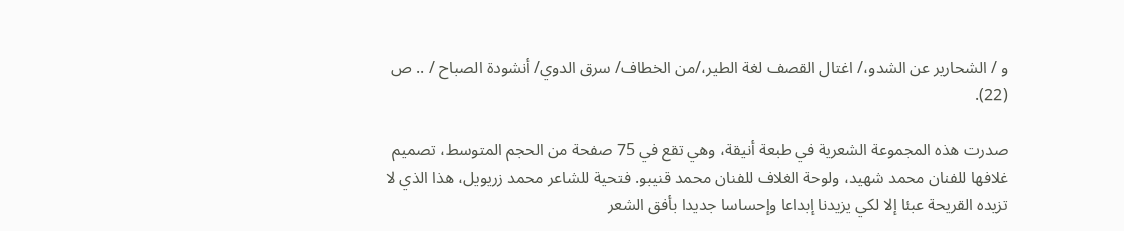و / الشحارير عن الشدو،/ اغتال القصف لغة الطير،/من الخطاف/ سرق الدوي/ أنشودة الصباح / .. ص (22).

صدرت هذه المجموعة الشعرية في طبعة أنيقة، وهي تقع في 75 صفحة من الحجم المتوسط، تصميم غلافها للفنان محمد شهيد، ولوحة الغلاف للفنان محمد قنيبو. فتحية للشاعر محمد زريويل، هذا الذي لا تزيده القريحة عبئا إلا لكي يزيدنا إبداعا وإحساسا جديدا بأفق الشعر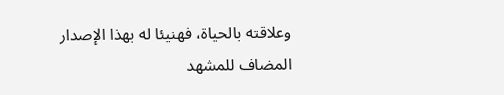وعلاقته بالحياة، فهنيئا له بهذا الإصدار المضاف للمشهد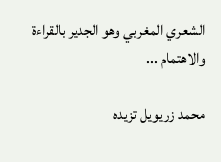الشعري المغربي وهو الجدير بالقراءة والاهتمام ...

محمد زريويل تزيده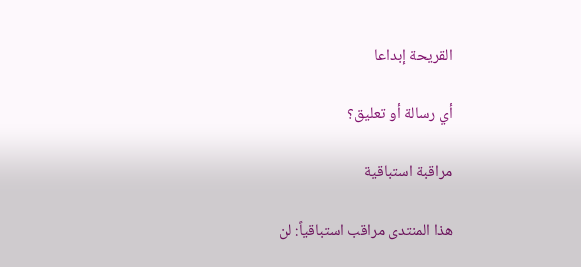القريحة إبداعا

أي رسالة أو تعليق؟

مراقبة استباقية

هذا المنتدى مراقب استباقياً: لن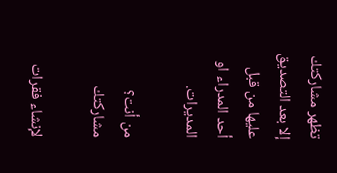تظهر مشاركتك إلا بعد التصديق عليها من قبل أحد المدراء او المديرات.

من أنت؟
مشاركتك

لإنشاء فقرات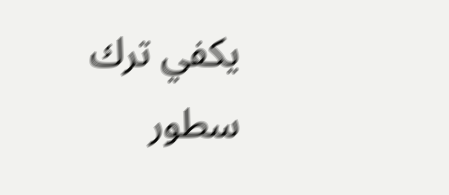يكفي ترك سطور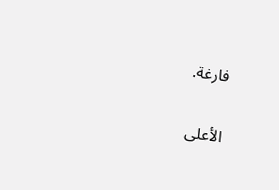فارغة.

الأعلى